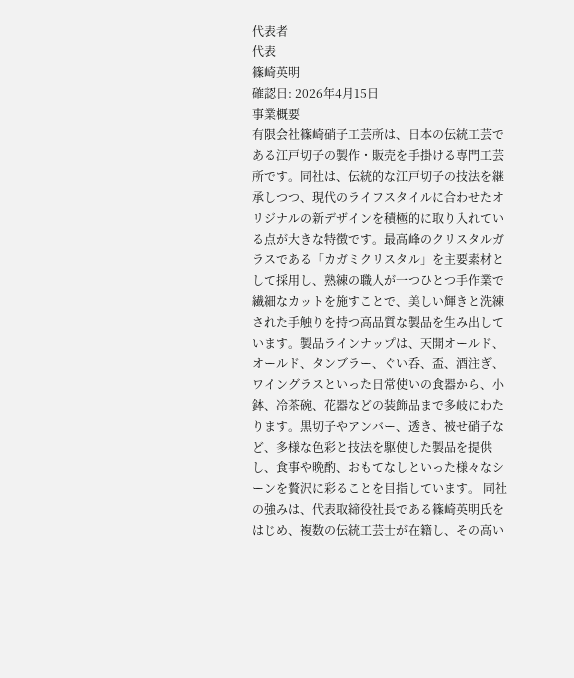代表者
代表
篠崎英明
確認日: 2026年4月15日
事業概要
有限会社篠崎硝子工芸所は、日本の伝統工芸である江戸切子の製作・販売を手掛ける専門工芸所です。同社は、伝統的な江戸切子の技法を継承しつつ、現代のライフスタイルに合わせたオリジナルの新デザインを積極的に取り入れている点が大きな特徴です。最高峰のクリスタルガラスである「カガミクリスタル」を主要素材として採用し、熟練の職人が一つひとつ手作業で繊細なカットを施すことで、美しい輝きと洗練された手触りを持つ高品質な製品を生み出しています。製品ラインナップは、天開オールド、オールド、タンブラー、ぐい呑、盃、酒注ぎ、ワイングラスといった日常使いの食器から、小鉢、冷茶碗、花器などの装飾品まで多岐にわたります。黒切子やアンバー、透き、被せ硝子など、多様な色彩と技法を駆使した製品を提供し、食事や晩酌、おもてなしといった様々なシーンを贅沢に彩ることを目指しています。 同社の強みは、代表取締役社長である篠崎英明氏をはじめ、複数の伝統工芸士が在籍し、その高い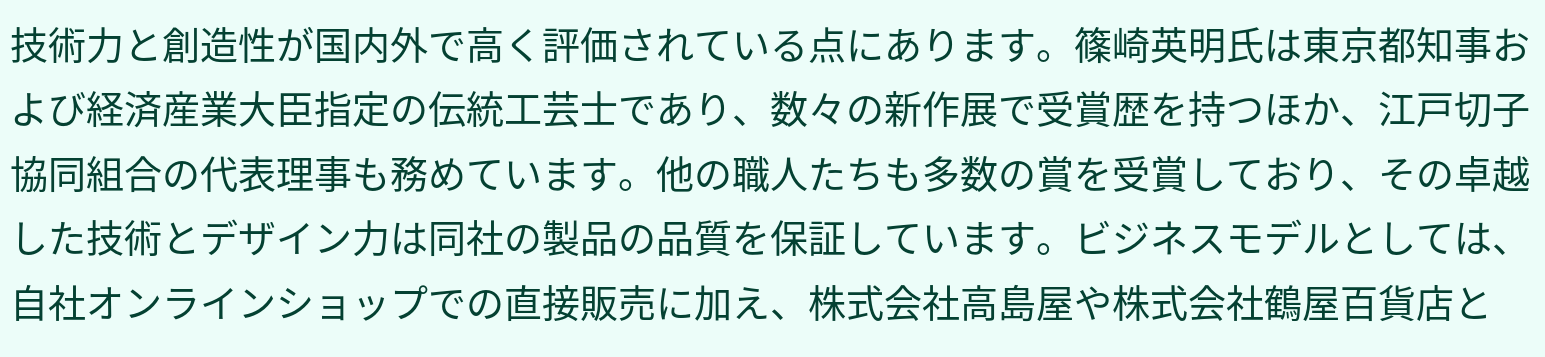技術力と創造性が国内外で高く評価されている点にあります。篠崎英明氏は東京都知事および経済産業大臣指定の伝統工芸士であり、数々の新作展で受賞歴を持つほか、江戸切子協同組合の代表理事も務めています。他の職人たちも多数の賞を受賞しており、その卓越した技術とデザイン力は同社の製品の品質を保証しています。ビジネスモデルとしては、自社オンラインショップでの直接販売に加え、株式会社高島屋や株式会社鶴屋百貨店と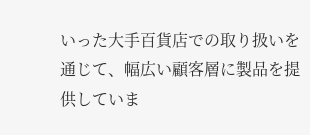いった大手百貨店での取り扱いを通じて、幅広い顧客層に製品を提供していま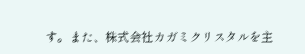す。また、株式会社カガミクリスタルを主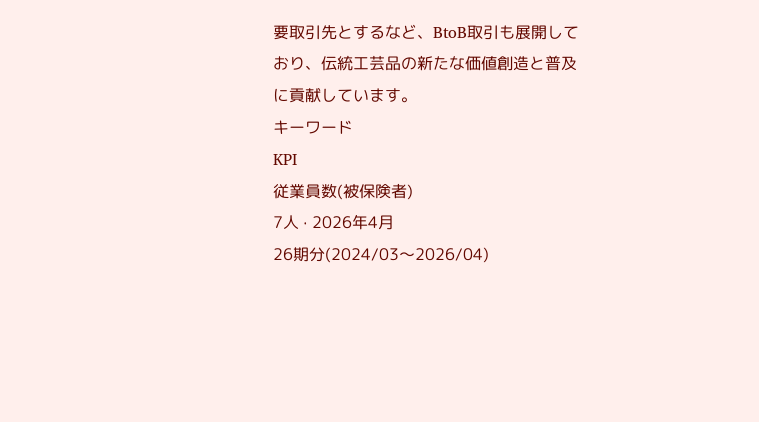要取引先とするなど、BtoB取引も展開しており、伝統工芸品の新たな価値創造と普及に貢献しています。
キーワード
KPI
従業員数(被保険者)
7人 · 2026年4月
26期分(2024/03〜2026/04)